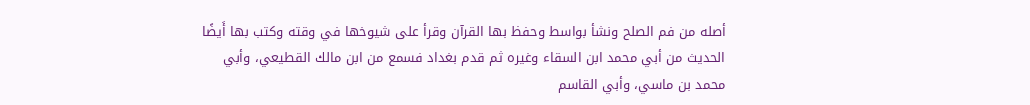أصله من فم الصلح ونشأ بواسط وحفظ بها القرآن وقرأ على شيوخها في وقته وكتب بها أَيضًا الحديث من أبي محمد ابن السقاء وغيره ثم قدم بغداد فسمع من ابن مالك القطيعي، وأبي محمد بن ماسي، وأبي القاسم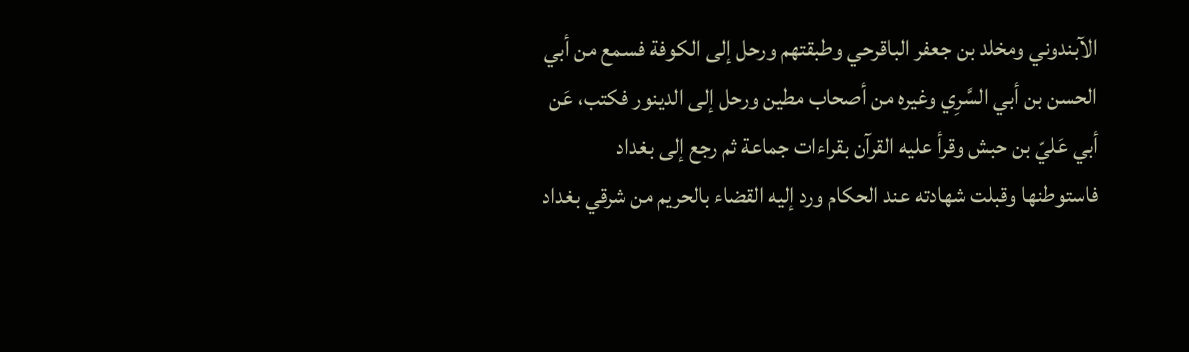الآبندوني ومخلد بن جعفر الباقرحي وطبقتهم ورحل إلى الكوفة فسمع من أبي الحسن بن أبي السَّرِي وغيره من أصحاب مطين ورحل إلى الدينور فكتب، عَن أبي عَليّ بن حبش وقرأ عليه القرآن بقراءات جماعة ثم رجع إلى بغداد فاستوطنها وقبلت شهادته عند الحكام ورد إليه القضاء بالحريم من شرقي بغداد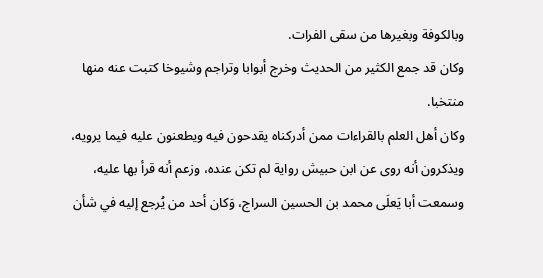وبالكوفة وبغيرها من سقى الفرات.
وكان قد جمع الكثير من الحديث وخرج أبوابا وتراجم وشيوخا كتبت عنه منها منتخبا.
وكان أهل العلم بالقراءات ممن أدركناه يقدحون فيه ويطعنون عليه فيما يرويه، ويذكرون أنه روى عن ابن حبيش رواية لم تكن عنده، وزعم أنه قرأ بها عليه، وسمعت أبا يَعلَى محمد بن الحسين السراج، وَكان أحد من يُرجع إليه في شأن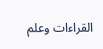القراءات وعلم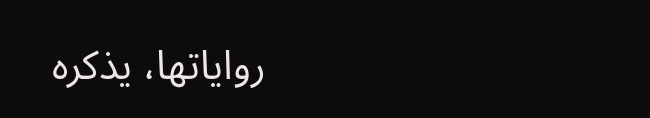رواياتها، يذكره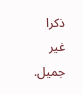ذكرا غير جميل.